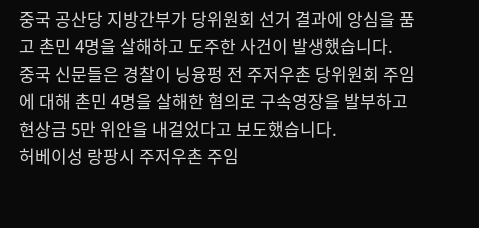중국 공산당 지방간부가 당위원회 선거 결과에 앙심을 품고 촌민 4명을 살해하고 도주한 사건이 발생했습니다.
중국 신문들은 경찰이 닝융펑 전 주저우촌 당위원회 주임에 대해 촌민 4명을 살해한 혐의로 구속영장을 발부하고 현상금 5만 위안을 내걸었다고 보도했습니다.
허베이성 랑팡시 주저우촌 주임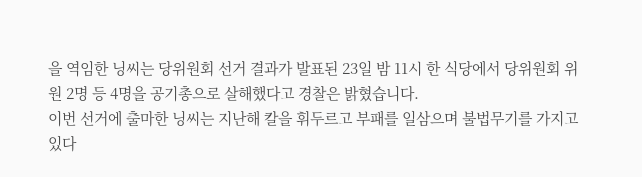을 역임한 닝씨는 당위원회 선거 결과가 발표된 23일 밤 11시 한 식당에서 당위원회 위원 2명 등 4명을 공기총으로 살해했다고 경찰은 밝혔습니다.
이번 선거에 출마한 닝씨는 지난해 칼을 휘두르고 부패를 일삼으며 불법무기를 가지고 있다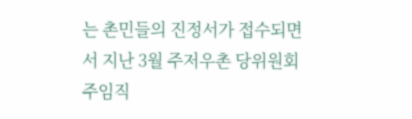는 촌민들의 진정서가 접수되면서 지난 3월 주저우촌 당위원회 주임직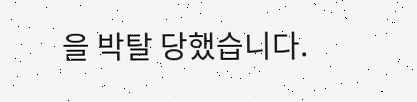을 박탈 당했습니다.